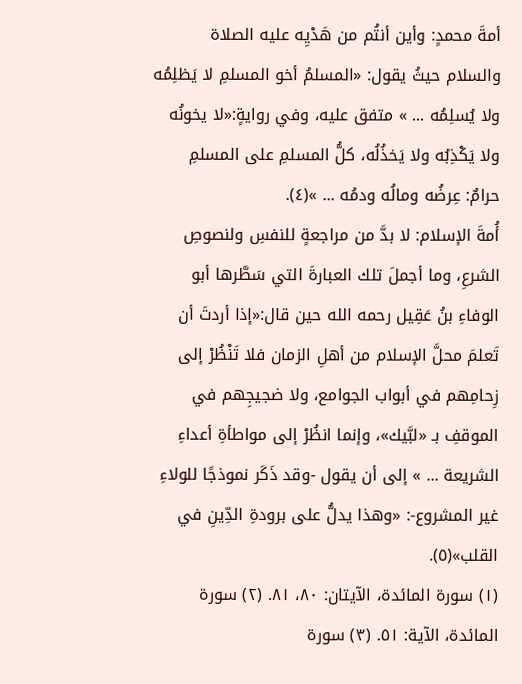أمةَ محمدٍ: وأين أنتُم من هَدْيِه عليه الصلاة والسلام حيثُ يقول: «المسلمُ أخو المسلمِ لا يَظلِمُه ولا يُسلِمُه ... » متفق عليه، وفي روايةٍ:«لا يخونُه ولا يَكْذِبُه ولا يَخذُلُه، كلُّ المسلمِ على المسلمِ حرامٌ: عِرضُه ومالُه ودمُه ... »(٤).
أُمةَ الإسلام: لا بدَّ من مراجعةٍ للنفسِ ولنصوصِ الشرعِ، وما أجملَ تلك العبارةَ التي سَطَّرها أبو الوفاءِ بنُ عَقِيل رحمه الله حين قال:«إذا أردتَ أن تَعلمَ محلَّ الإسلام من أهلِ الزمان فلا تَنْظُرْ إلى زِحامِهم في أبواب الجوامع، ولا ضجيجِهم في الموقفِ بـ «لبَّيك»، وإنما انظُرْ إلى مواطأةِ أعداءِ الشريعة ... » إلى أن يقول -وقد ذَكَر نموذجًا للولاءِ غير المشروع-: «وهذا يدلُّ على برودةِ الدِّينِ في القلب»(٥).
(١) سورة المائدة، الآيتان: ٨٠، ٨١. (٢) سورة المائدة، الآية: ٥١. (٣) سورة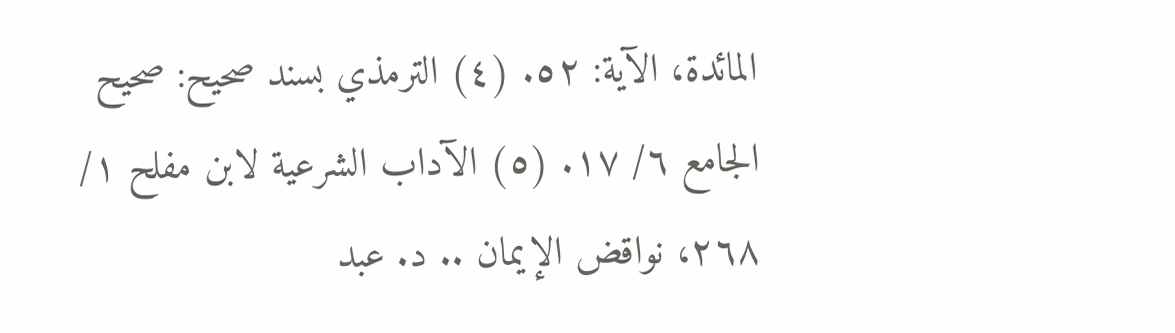المائدة، الآية: ٥٢. (٤) الترمذي بسند صحيح: صحيح الجامع ٦/ ١٧. (٥) الآداب الشرعية لابن مفلح ١/ ٢٦٨، نواقض الإيمان .. د. عبد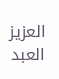العزيز العبد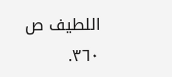اللطيف ص ٣٦٠.